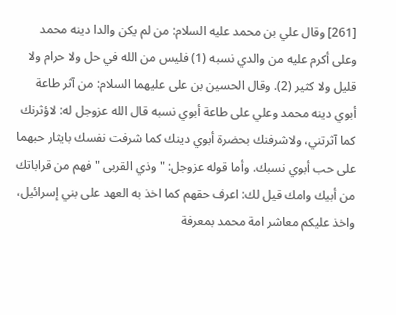[261] وقال علي بن محمد عليه السلام: من لم يكن والدا دينه محمد وعلى أكرم عليه من والدي نسبه (1) فليس من الله في حل ولا حرام ولا قليل ولا كثير (2). وقال الحسين بن على عليهما السلام: من آثر طاعة أبوي دينه محمد وعلي على طاعة أبوي نسبه قال الله عزوجل له: لاؤثرنك كما آثرتني، ولاشرفنك بحضرة أبوي دينك كما شرفت نفسك بايثار حبهما على حب أبوي نسبك. وأما قوله عزوجل: " وذي القربى " فهم من قراباتك من أبيك وامك قيل لك: اعرف حقهم كما اخذ به العهد على بني إسرائيل، واخذ عليكم معاشر امة محمد بمعرفة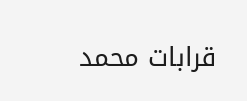قرابات محمد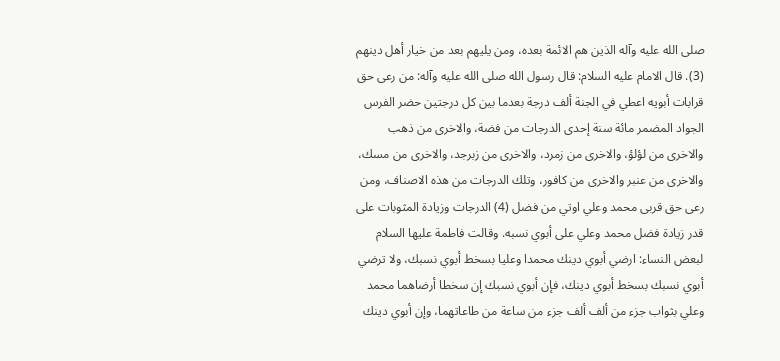صلى الله عليه وآله الذين هم الائمة بعده، ومن يليهم بعد من خيار أهل دينهم (3). قال الامام عليه السلام: قال رسول الله صلى الله عليه وآله: من رعى حق قرابات أبويه اعطي في الجنة ألف درجة بعدما بين كل درجتين حضر الفرس الجواد المضمر مائة سنة إحدى الدرجات من فضة، والاخرى من ذهب والاخرى من لؤلؤ، والاخرى من زمرد، والاخرى من زبرجد، والاخرى من مسك، والاخرى من عنبر والاخرى من كافور، وتلك الدرجات من هذه الاصناف، ومن رعى حق قربى محمد وعلي اوتي من فضل (4) الدرجات وزيادة المثوبات على قدر زيادة فضل محمد وعلي على أبوي نسبه. وقالت فاطمة عليها السلام لبعض النساء: ارضي أبوي دينك محمدا وعليا بسخط أبوي نسبك، ولا ترضي أبوي نسبك بسخط أبوي دينك، فإن أبوي نسبك إن سخطا أرضاهما محمد وعلي بثواب جزء من ألف ألف جزء من ساعة من طاعاتهما، وإن أبوي دينك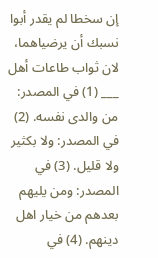إن سخطا لم يقدر أبوا نسبك أن يرضياهما، لان ثواب طاعات أهل ___ (1) في المصدر: من والدى نفسه. (2) في المصدر: ولا بكثير ولا قليل. (3) في المصدر: ومن يليهم بعدهم من خيار اهل دينهم. (4) في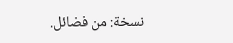نسخة: من فضائل.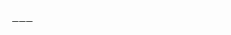___